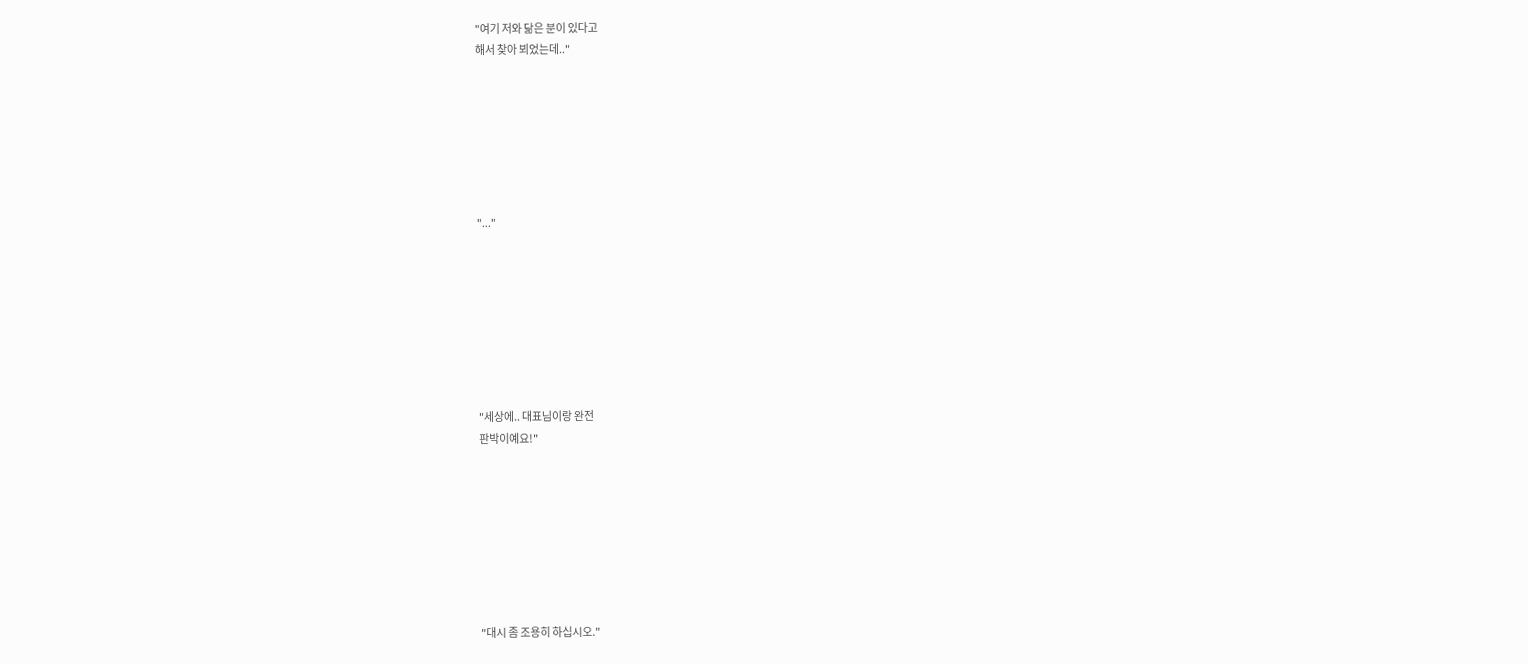"여기 저와 닮은 분이 있다고
해서 찾아 뵈었는데.."







"..."








"세상에.. 대표님이랑 완전
판박이예요!"








"대시 좀 조용히 하십시오."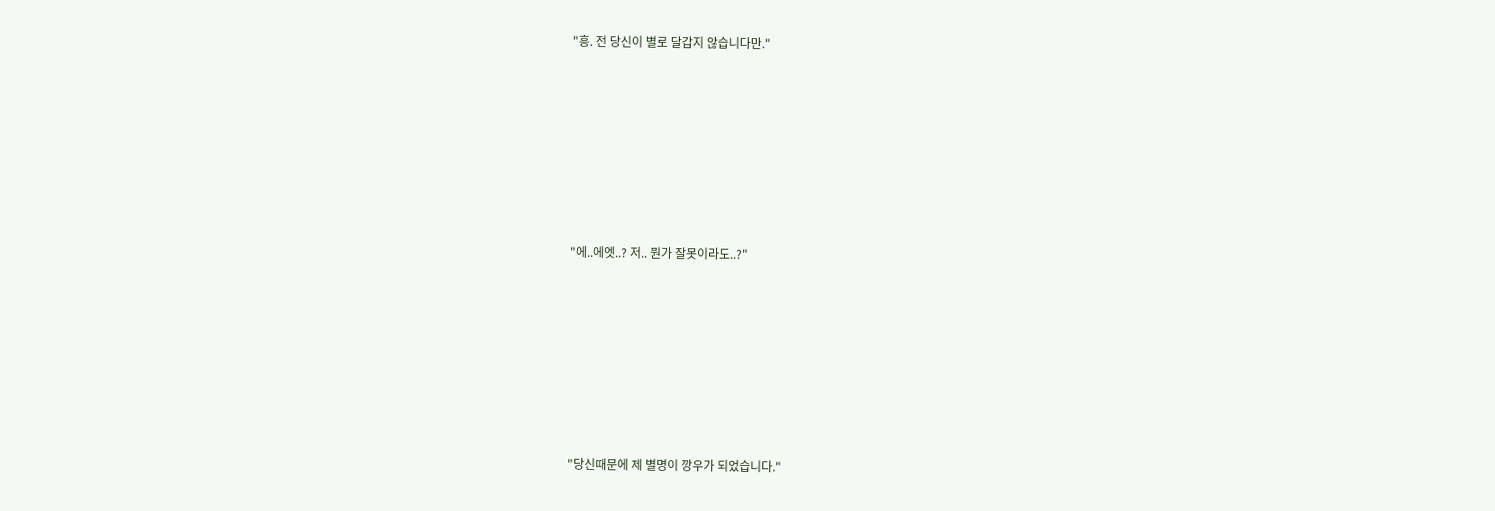"흥. 전 당신이 별로 달갑지 않습니다만."









"에..에엣..? 저.. 뭔가 잘못이라도..?"









"당신때문에 제 별명이 깡우가 되었습니다."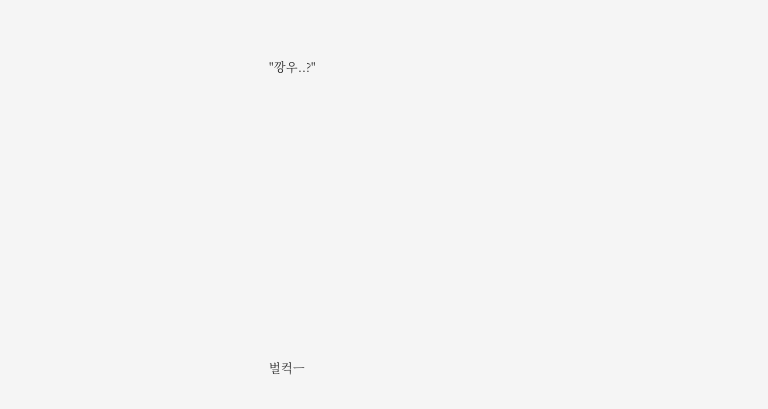"깡우..?"












벌컥ㅡ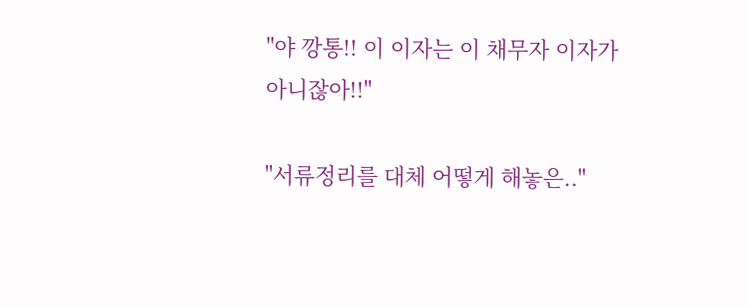"야 깡통!! 이 이자는 이 채무자 이자가
아니잖아!!"

"서류정리를 대체 어떻게 해놓은.."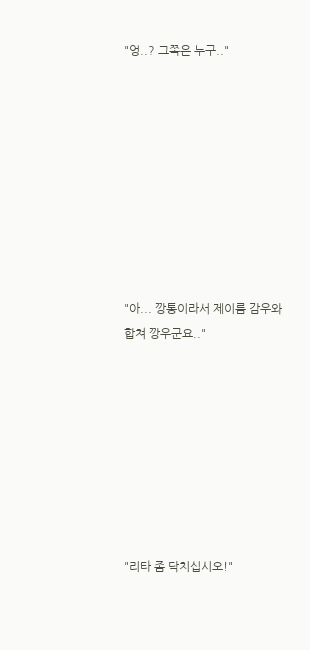"엉..? 그쪽은 누구.."









"아... 깡통이라서 제이름 감우와
합쳐 깡우군요.."








"리타 좀 닥치십시오!"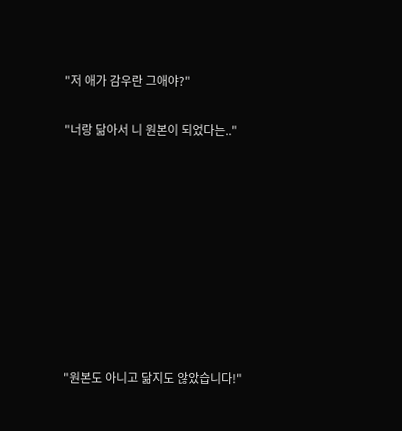"저 애가 감우란 그애야?"

"너랑 닮아서 니 원본이 되었다는.."









"원본도 아니고 닮지도 않았습니다!"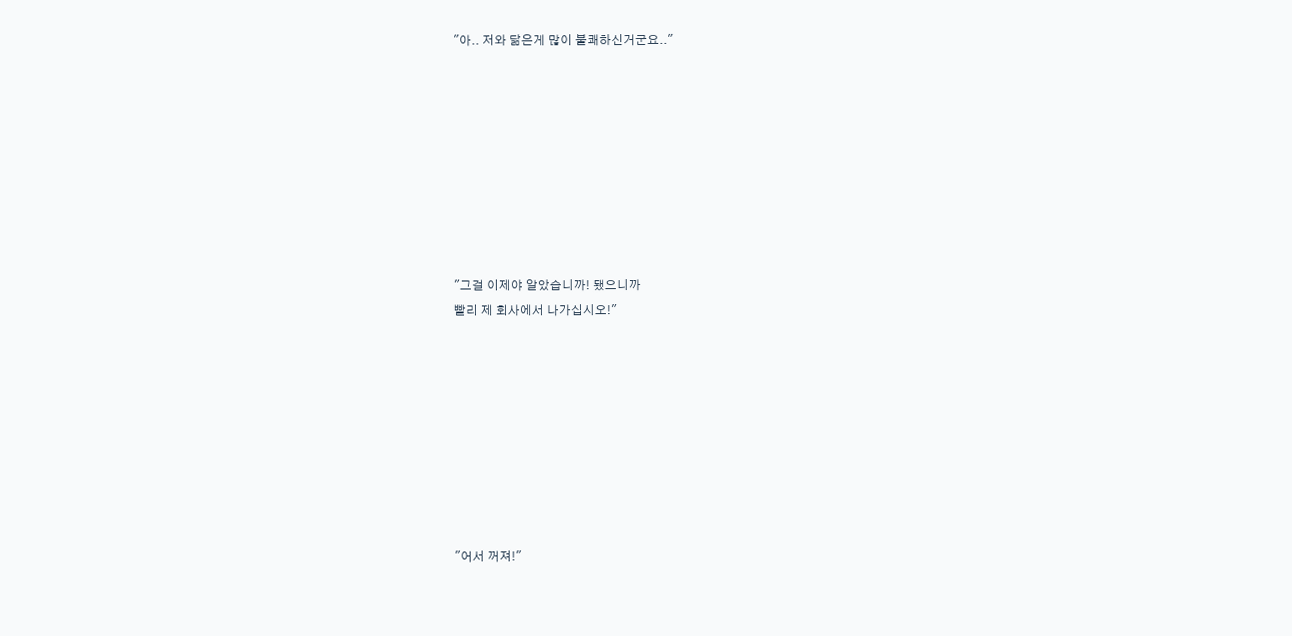"아.. 저와 닮은게 많이 불쾌하신거군요.."









"그걸 이제야 알았습니까! 됐으니까
빨리 제 회사에서 나가십시오!"









"어서 꺼져!"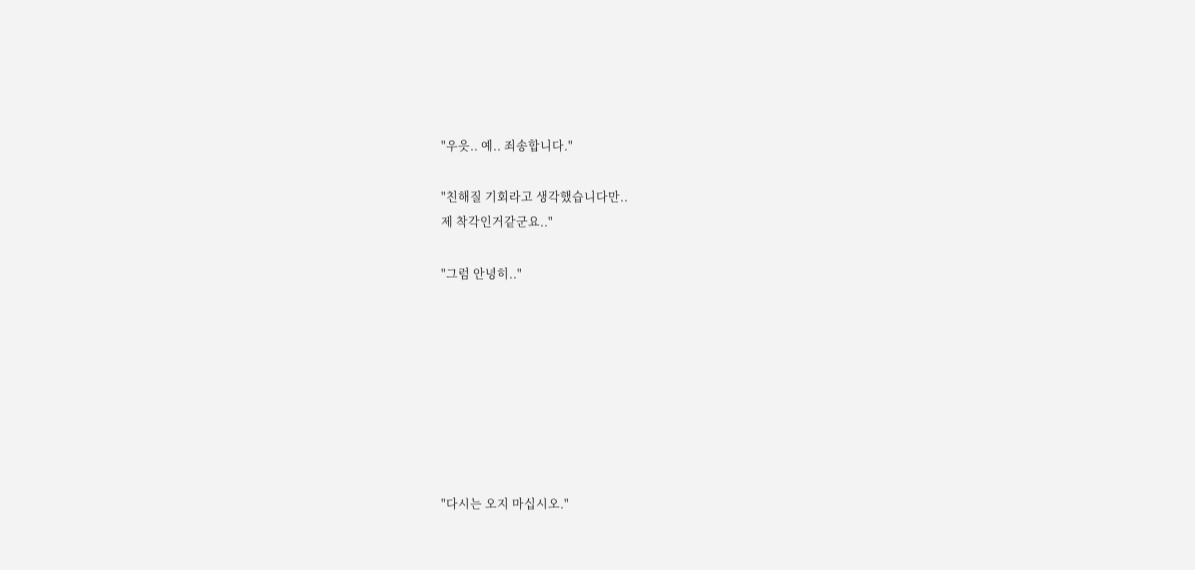"우읏.. 예.. 죄송합니다."

"친해질 기회라고 생각했습니다만..
제 착각인거같군요.."

"그럼 안녕히.."








"다시는 오지 마십시오."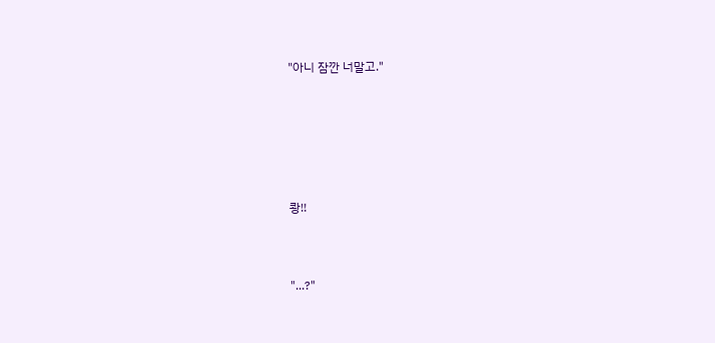"아니 잠깐 너말고."








쾅!!




"...?"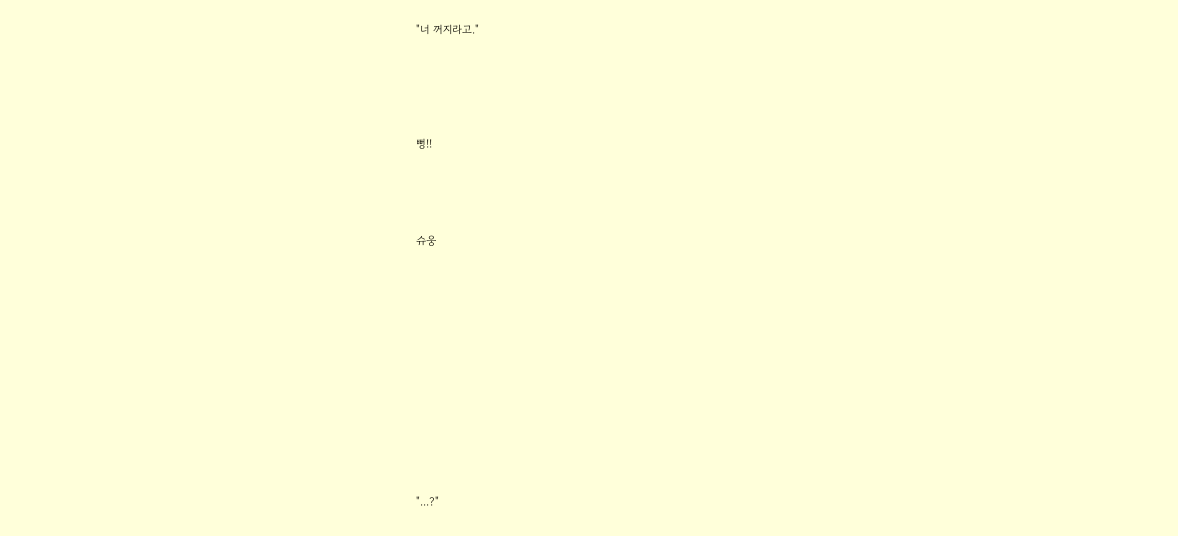"너 꺼지라고."






뻥!!





슈웅















"...?"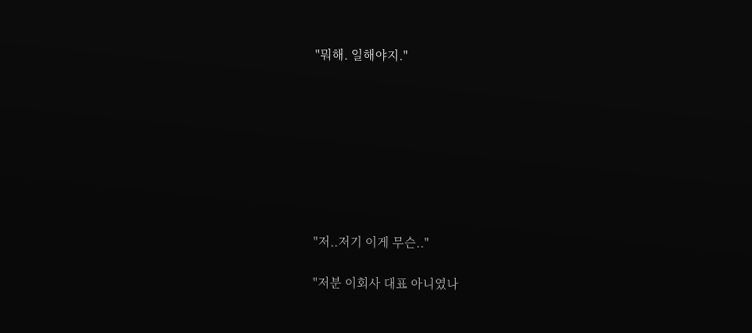"뭐해. 일해야지."








"저..저기 이게 무슨.."

"저분 이회사 대표 아니였나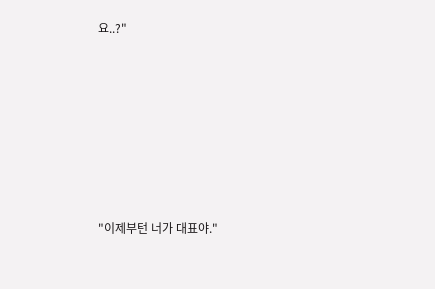요..?"









"이제부턴 너가 대표야."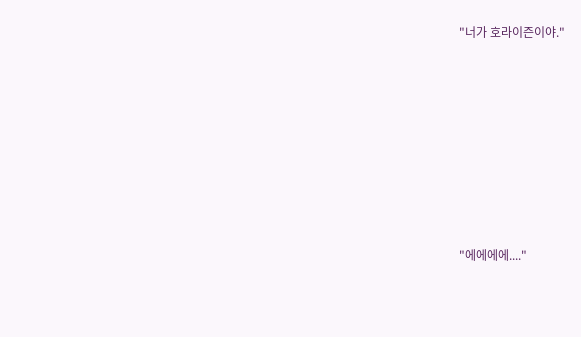"너가 호라이즌이야."








"에에에에...."